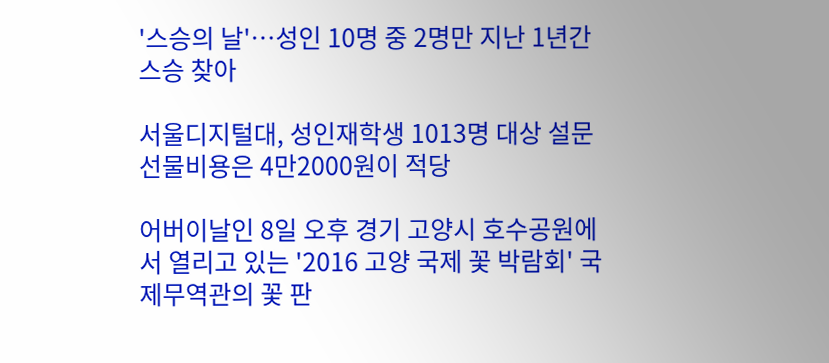'스승의 날'…성인 10명 중 2명만 지난 1년간 스승 찾아

서울디지털대, 성인재학생 1013명 대상 설문
선물비용은 4만2000원이 적당

어버이날인 8일 오후 경기 고양시 호수공원에서 열리고 있는 '2016 고양 국제 꽃 박람회' 국제무역관의 꽃 판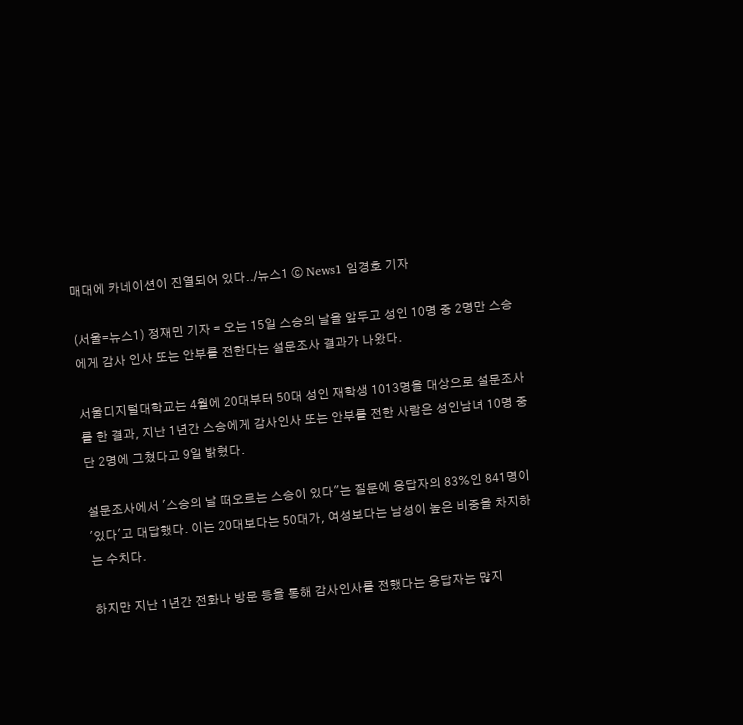매대에 카네이션이 진열되어 있다../뉴스1 ⓒ News1 임경호 기자

(서울=뉴스1) 정재민 기자 = 오는 15일 스승의 날을 앞두고 성인 10명 중 2명만 스승에게 감사 인사 또는 안부를 전한다는 설문조사 결과가 나왔다.

서울디지털대학교는 4월에 20대부터 50대 성인 재학생 1013명을 대상으로 설문조사를 한 결과, 지난 1년간 스승에게 감사인사 또는 안부를 전한 사람은 성인남녀 10명 중 단 2명에 그쳤다고 9일 밝혔다.

설문조사에서 '스승의 날 떠오르는 스승이 있다"는 질문에 응답자의 83%인 841명이 '있다'고 대답했다. 이는 20대보다는 50대가, 여성보다는 남성이 높은 비중을 차지하는 수치다.

하지만 지난 1년간 전화나 방문 등을 통해 감사인사를 전했다는 응답자는 많지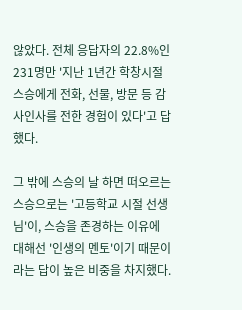않았다. 전체 응답자의 22.8%인 231명만 '지난 1년간 학창시절 스승에게 전화, 선물, 방문 등 감사인사를 전한 경험이 있다'고 답했다.

그 밖에 스승의 날 하면 떠오르는 스승으로는 '고등학교 시절 선생님'이, 스승을 존경하는 이유에 대해선 '인생의 멘토'이기 때문이라는 답이 높은 비중을 차지했다.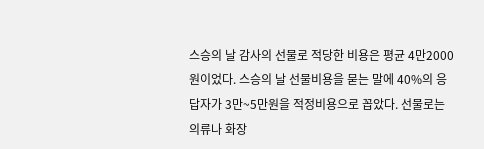스승의 날 감사의 선물로 적당한 비용은 평균 4만2000원이었다. 스승의 날 선물비용을 묻는 말에 40%의 응답자가 3만~5만원을 적정비용으로 꼽았다. 선물로는 의류나 화장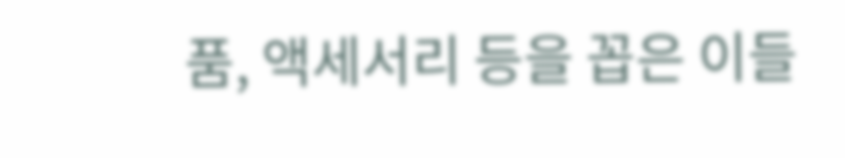품, 액세서리 등을 꼽은 이들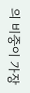의 비중이 가장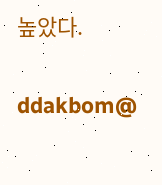높았다.

ddakbom@